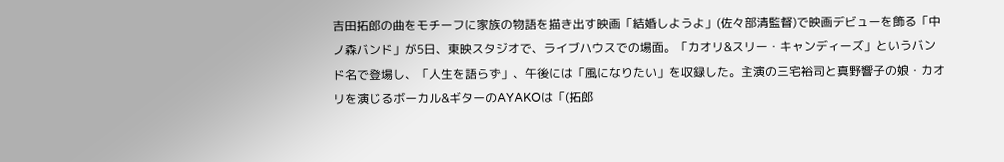吉田拓郎の曲をモチーフに家族の物語を描き出す映画「結婚しようよ」(佐々部清監督)で映画デビューを飾る「中ノ森バンド」が5日、東映スタジオで、ライブハウスでの場面。「カオリ&スリー・キャンディーズ」というバンド名で登場し、「人生を語らず」、午後には「風になりたい」を収録した。主演の三宅裕司と真野響子の娘・カオリを演じるボーカル&ギターのAYAKOは「(拓郎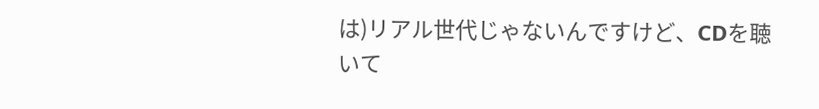は)リアル世代じゃないんですけど、CDを聴いて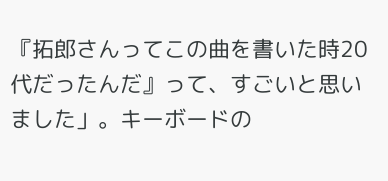『拓郎さんってこの曲を書いた時20代だったんだ』って、すごいと思いました」。キーボードの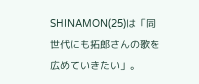SHINAMON(25)は「同世代にも拓郎さんの歌を広めていきたい」。